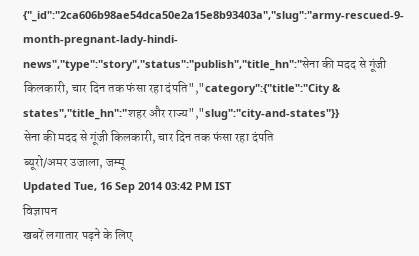{"_id":"2ca606b98ae54dca50e2a15e8b93403a","slug":"army-rescued-9-month-pregnant-lady-hindi-news","type":"story","status":"publish","title_hn":"सेना की मदद से गूंजी किलकारी, चार दिन तक फंसा रहा दंपति","category":{"title":"City & states","title_hn":"शहर और राज्य","slug":"city-and-states"}}
सेना की मदद से गूंजी किलकारी, चार दिन तक फंसा रहा दंपति
ब्यूरो/अमर उजाला, जम्मू
Updated Tue, 16 Sep 2014 03:42 PM IST
विज्ञापन
खबरें लगातार पढ़ने के लिए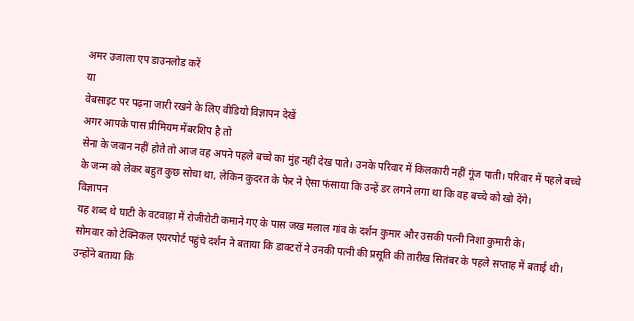अमर उजाला एप डाउनलोड करें
या
वेबसाइट पर पढ़ना जारी रखने के लिए वीडियो विज्ञापन देखें
अगर आपके पास प्रीमियम मेंबरशिप है तो
सेना के जवान नहीं होते तो आज वह अपने पहले बच्चे का मुंह नहीं देख पाते। उनके परिवार में किलकारी नहीं गूंज पाती। परिवार में पहले बच्चे के जन्म को लेकर बहुत कुछ सोचा था, लेकिन कुदरत के फेर ने ऐसा फंसाया कि उन्हें डर लगने लगा था कि वह बच्चे को खो देंगे।
विज्ञापन
यह शब्द थे घाटी के वटवाड़ा में रोजीरोटी कमाने गए के पास जख मलाल गांव के दर्शन कुमार और उसकी पत्नी निशा कुमारी के।
सोमवार को टेक्निकल एयरपोर्ट पहुंचे दर्शन ने बताया कि डाक्टरों ने उनकी पत्नी की प्रसूति की तारीख सितंबर के पहले सप्ताह में बताई थी। उन्होंने बताया कि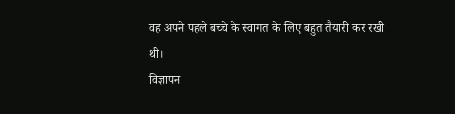वह अपने पहले बच्चे के स्वागत के लिए बहुत तैयारी कर रखी थी।
विज्ञापन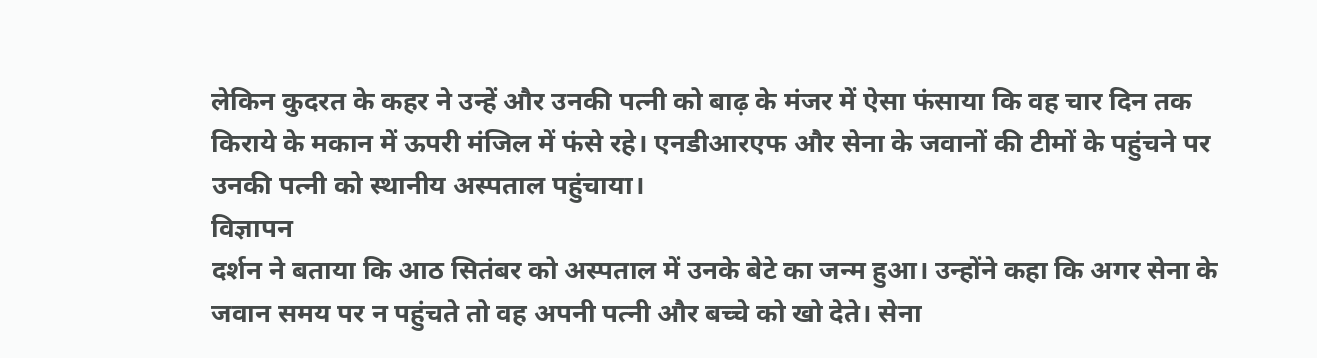लेकिन कुदरत के कहर ने उन्हें और उनकी पत्नी को बाढ़ के मंजर में ऐसा फंसाया कि वह चार दिन तक किराये के मकान में ऊपरी मंजिल में फंसे रहे। एनडीआरएफ और सेना के जवानों की टीमों के पहुंचने पर उनकी पत्नी को स्थानीय अस्पताल पहुंचाया।
विज्ञापन
दर्शन ने बताया कि आठ सितंबर को अस्पताल में उनके बेटे का जन्म हुआ। उन्होंने कहा कि अगर सेना के जवान समय पर न पहुंचते तो वह अपनी पत्नी और बच्चे को खो देते। सेना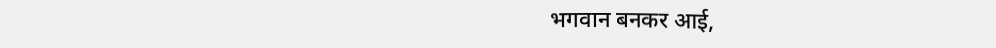भगवान बनकर आई,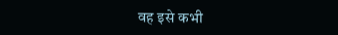वह इसे कभी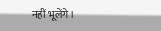नहीं भूलेंगे।